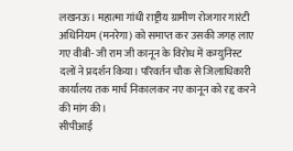लखनऊ। महात्मा गांधी राष्ट्रीय ग्रामीण रोजगार गारंटी अधिनियम (मनरेगा) को समाप्त कर उसकी जगह लाए गए वीबी- जी राम जी कानून के विरोध में कम्युनिस्ट दलों ने प्रदर्शन किया। परिवर्तन चौक से जिलाधिकारी कार्यालय तक मार्च निकालकर नए कानून को रद्द करने की मांग की।
सीपीआई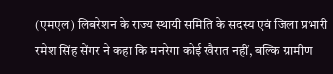(एमएल) लिबरेशन के राज्य स्थायी समिति के सदस्य एवं जिला प्रभारी रमेश सिंह सेंगर ने कहा कि मनरेगा कोई खैरात नहीं, बल्कि ग्रामीण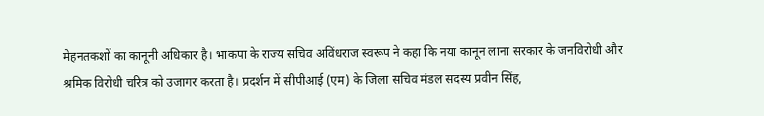मेहनतकशों का कानूनी अधिकार है। भाकपा के राज्य सचिव अविंधराज स्वरूप ने कहा कि नया कानून लाना सरकार के जनविरोधी और श्रमिक विरोधी चरित्र को उजागर करता है। प्रदर्शन में सीपीआई (एम) के जिला सचिव मंडल सदस्य प्रवीन सिंह,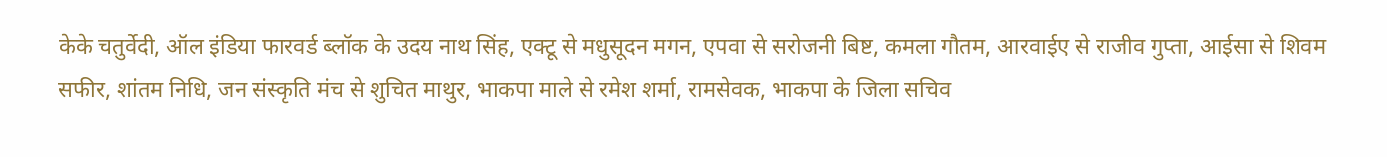केके चतुर्वेदी, ऑल इंडिया फारवर्ड ब्लॉक के उदय नाथ सिंह, एक्टू से मधुसूदन मगन, एपवा से सरोजनी बिष्ट, कमला गौतम, आरवाईए से राजीव गुप्ता, आईसा से शिवम सफीर, शांतम निधि, जन संस्कृति मंच से शुचित माथुर, भाकपा माले से रमेश शर्मा, रामसेवक, भाकपा के जिला सचिव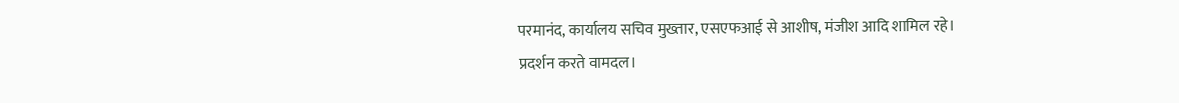परमानंद, कार्यालय सचिव मुख्तार, एसएफआई से आशीष, मंजीश आदि शामिल रहे।
प्रदर्शन करते वामदल।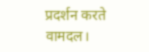प्रदर्शन करते वामदल।